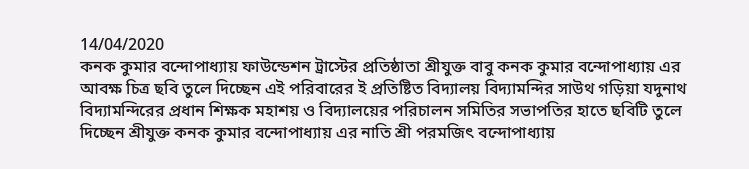14/04/2020
কনক কুমার বন্দোপাধ্যায় ফাউন্ডেশন ট্রাস্টের প্রতিষ্ঠাতা শ্রীযুক্ত বাবু কনক কুমার বন্দোপাধ্যায় এর আবক্ষ চিত্র ছবি তুলে দিচ্ছেন এই পরিবারের ই প্রতিষ্টিত বিদ্যালয় বিদ্যামন্দির সাউথ গড়িয়া যদুনাথ বিদ্যামন্দিরের প্রধান শিক্ষক মহাশয় ও বিদ্যালয়ের পরিচালন সমিতির সভাপতির হাতে ছবিটি তুলে দিচ্ছেন শ্রীযুক্ত কনক কুমার বন্দোপাধ্যায় এর নাতি শ্রী পরমজিৎ বন্দোপাধ্যায়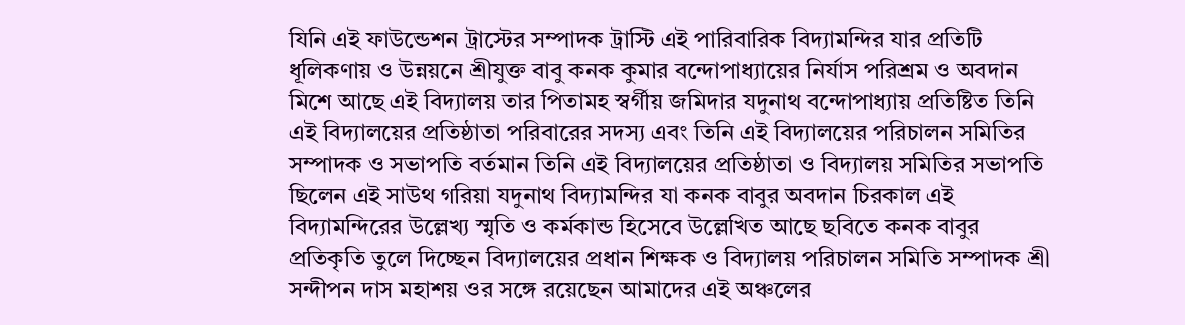যিনি এই ফাউন্ডেশন ট্রাস্টের সম্পাদক ট্রাস্টি এই পারিবারিক বিদ্যামন্দির যার প্রতিটি ধূলিকণায় ও উন্নয়নে শ্রীযুক্ত বাবু কনক কুমার বন্দোপাধ্যায়ের নির্যাস পরিশ্রম ও অবদান মিশে আছে এই বিদ্যালয় তার পিতামহ স্বর্গীয় জমিদার যদুনাথ বন্দোপাধ্যায় প্রতিষ্টিত তিনি এই বিদ্যালয়ের প্রতিষ্ঠাতা পরিবারের সদস্য এবং তিনি এই বিদ্যালয়ের পরিচালন সমিতির সম্পাদক ও সভাপতি বর্তমান তিনি এই বিদ্যালয়ের প্রতিষ্ঠাতা ও বিদ্যালয় সমিতির সভাপতি ছিলেন এই সাউথ গরিয়া যদুনাথ বিদ্যামন্দির যা কনক বাবুর অবদান চিরকাল এই বিদ্যামন্দিরের উল্লেখ্য স্মৃতি ও কর্মকান্ড হিসেবে উল্লেখিত আছে ছবিতে কনক বাবুর প্রতিকৃতি তুলে দিচ্ছেন বিদ্যালয়ের প্রধান শিক্ষক ও বিদ্যালয় পরিচালন সমিতি সম্পাদক শ্রী সন্দীপন দাস মহাশয় ওর সঙ্গে রয়েছেন আমাদের এই অঞ্চলের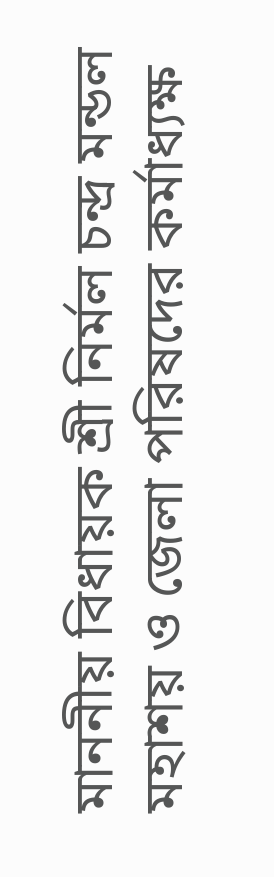মাননীয় বিধায়ক শ্রী নির্মল চন্দ্র মন্ডল মহাশয় ও জেলা পরিষদের কর্মাধ্যক্ষ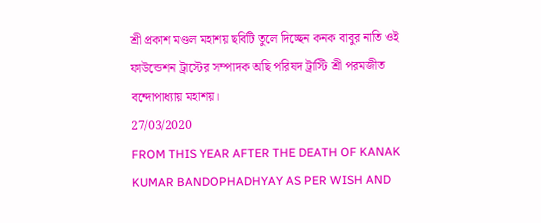শ্রী প্রকাশ মণ্ডল মহাশয় ছবিটি তুলে দিচ্ছেন কনক বাবুর নাতি ওই ফাউন্ডেশন ট্রাস্টের সম্পাদক অছি পরিষদ ট্রাস্টি শ্রী পরমজীত বন্দোপাধ্যায় মহাশয়।
27/03/2020
FROM THIS YEAR AFTER THE DEATH OF KANAK KUMAR BANDOPHADHYAY AS PER WISH AND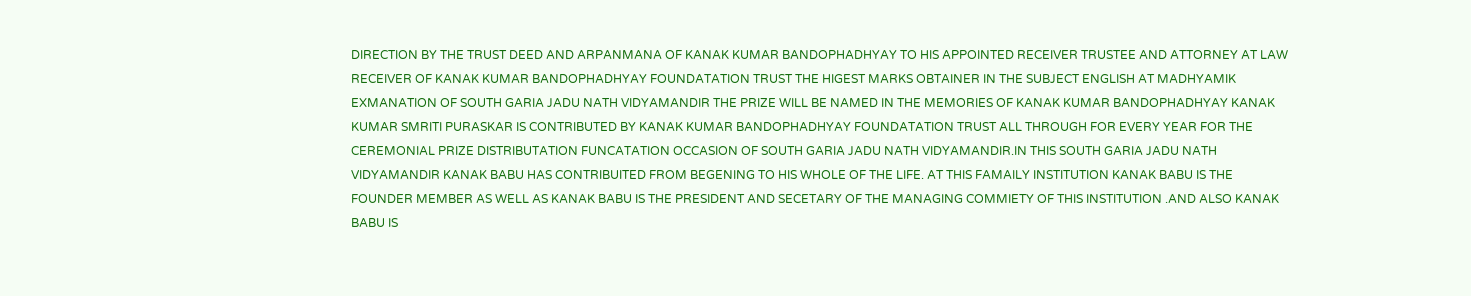DIRECTION BY THE TRUST DEED AND ARPANMANA OF KANAK KUMAR BANDOPHADHYAY TO HIS APPOINTED RECEIVER TRUSTEE AND ATTORNEY AT LAW RECEIVER OF KANAK KUMAR BANDOPHADHYAY FOUNDATATION TRUST THE HIGEST MARKS OBTAINER IN THE SUBJECT ENGLISH AT MADHYAMIK EXMANATION OF SOUTH GARIA JADU NATH VIDYAMANDIR THE PRIZE WILL BE NAMED IN THE MEMORIES OF KANAK KUMAR BANDOPHADHYAY KANAK KUMAR SMRITI PURASKAR IS CONTRIBUTED BY KANAK KUMAR BANDOPHADHYAY FOUNDATATION TRUST ALL THROUGH FOR EVERY YEAR FOR THE CEREMONIAL PRIZE DISTRIBUTATION FUNCATATION OCCASION OF SOUTH GARIA JADU NATH VIDYAMANDIR.IN THIS SOUTH GARIA JADU NATH VIDYAMANDIR KANAK BABU HAS CONTRIBUITED FROM BEGENING TO HIS WHOLE OF THE LIFE. AT THIS FAMAILY INSTITUTION KANAK BABU IS THE FOUNDER MEMBER AS WELL AS KANAK BABU IS THE PRESIDENT AND SECETARY OF THE MANAGING COMMIETY OF THIS INSTITUTION .AND ALSO KANAK BABU IS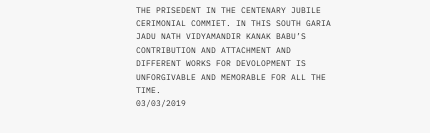THE PRISEDENT IN THE CENTENARY JUBILE CERIMONIAL COMMIET. IN THIS SOUTH GARIA JADU NATH VIDYAMANDIR KANAK BABU’S CONTRIBUTION AND ATTACHMENT AND DIFFERENT WORKS FOR DEVOLOPMENT IS UNFORGIVABLE AND MEMORABLE FOR ALL THE TIME.
03/03/2019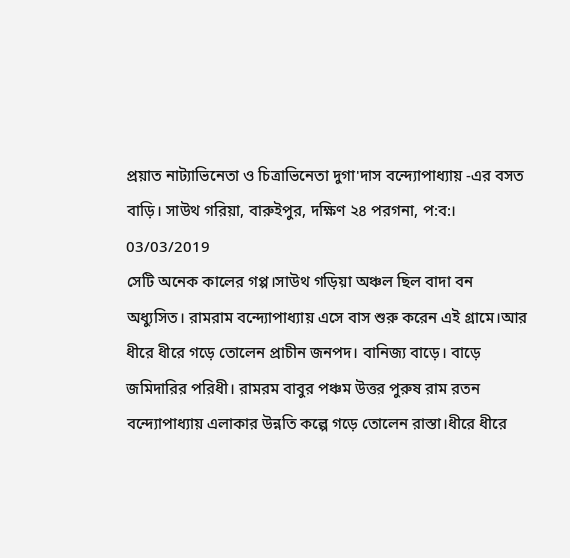প্রয়াত নাট্যাভিনেতা ও চিত্রাভিনেতা দুগা'দাস বন্দ্যোপাধ্যায় -এর বসত বাড়ি। সাউথ গরিয়া, বারুইপুর, দক্ষিণ ২৪ পরগনা, প:ব:।
03/03/2019
সেটি অনেক কালের গপ্প।সাউথ গড়িয়া অঞ্চল ছিল বাদা বন অধ্যুসিত। রামরাম বন্দ্যোপাধ্যায় এসে বাস শুরু করেন এই গ্রামে।আর ধীরে ধীরে গড়ে তোলেন প্রাচীন জনপদ। বানিজ্য বাড়ে। বাড়ে জমিদারির পরিধী। রামরম বাবুর পঞ্চম উত্তর পুরুষ রাম রতন বন্দ্যোপাধ্যায় এলাকার উন্নতি কল্পে গড়ে তোলেন রাস্তা।ধীরে ধীরে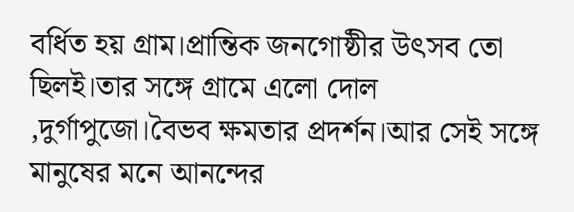বর্ধিত হয় গ্রাম।প্রান্তিক জনগোষ্ঠীর উৎসব তো ছিলই।তার সঙ্গে গ্রামে এলো দোল ,দুর্গাপুজো।বৈভব ক্ষমতার প্রদর্শন।আর সেই সঙ্গে মানুষের মনে আনন্দের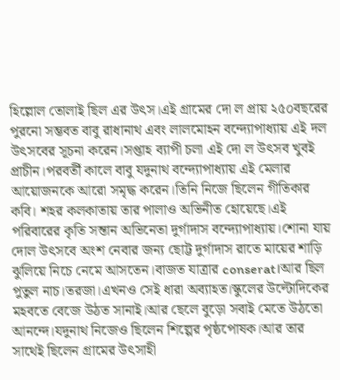হিল্লোল তোলাই ছিল এর উৎস।এই গ্রামের দো ল প্রায় ২৫০বছরের পুরনো সম্ভবত বাবু রাধানাথ এবং লালমোহন বন্দ্যোপাধ্যায় এই দল উৎসবের সূচনা করেন।সপ্তাহ ব্যাপী চলা এই দো ল উৎসব খুবই প্রাচীন।পরবর্তী কালে বাবু যদুনাথ বন্দ্যোপাধ্যায় এই মেলার আয়োজনকে আরো সমৃদ্ধ করেন।তিনি নিজে ছিলেন গীতিকার কবি। শহর কলকাতায় তার পালাও অভিনীত হোয়েছে।এই পরিবারের কৃতি সন্তান অভিনেতা দুর্গাদাস বন্দ্যোপাধ্যায়।শোনা যায় দোল উৎসবে অংশ নেবার জন্য ছোট্ট দুর্গাদাস রাতে মায়ের শাড়ি ঝুলিয়ে নিচে নেমে আসতেন।বাজত যাত্রার conserat।আর ছিল পুতুল নাচ।তরজা।এখনও সেই ধারা অব্যাহত।স্কুলের উল্টোদিকের মহবতে বেজে উঠত সানাই।আর ছেলে বুড়ো সবাই মেতে উঠতো আনন্দে।যদুনাথ নিজেও ছিলেন শিল্পের পৃষ্ঠপোষক।আর তার সাথেই ছিলেন গ্রামের উৎসাহী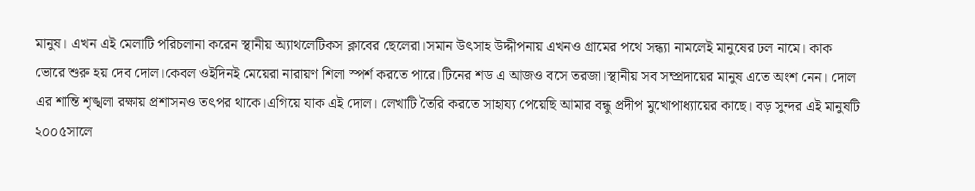মানুষ। এখন এই মেলাটি পরিচলানা করেন স্থানীয় অ্যাথলেটিকস ক্লাবের ছেলেরা।সমান উৎসাহ উদ্দীপনায় এখনও গ্রামের পথে সন্ধ্যা নামলেই মানুষের ঢল নামে। কাক ভোরে শুরু হয় দেব দোল।কেবল ওইদিনই মেয়েরা নারায়ণ শিলা স্পর্শ করতে পারে।টিনের শড এ আজও বসে তরজা।স্থানীয় সব সম্প্রদায়ের মানুষ এতে অংশ নেন। দোল এর শান্তি শৃঙ্খলা রক্ষায় প্রশাসনও তৎপর থাকে।এগিয়ে যাক এই দোল। লেখাটি তৈরি করতে সাহায্য পেয়েছি আমার বন্ধু প্রদীপ মুখোপাধ্যায়ের কাছে। বড় সুন্দর এই মানুষটি ২০০৫সালে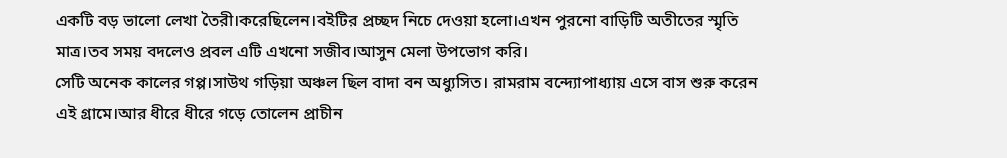একটি বড় ভালো লেখা তৈরী।করেছিলেন।বইটির প্রচ্ছদ নিচে দেওয়া হলো।এখন পুরনো বাড়িটি অতীতের স্মৃতি মাত্র।তব সময় বদলেও প্রবল এটি এখনো সজীব।আসুন মেলা উপভোগ করি।
সেটি অনেক কালের গপ্প।সাউথ গড়িয়া অঞ্চল ছিল বাদা বন অধ্যুসিত। রামরাম বন্দ্যোপাধ্যায় এসে বাস শুরু করেন এই গ্রামে।আর ধীরে ধীরে গড়ে তোলেন প্রাচীন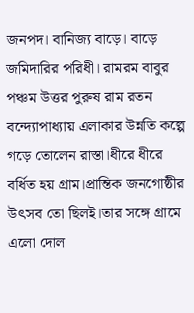জনপদ। বানিজ্য বাড়ে। বাড়ে জমিদারির পরিধী। রামরম বাবুর পঞ্চম উত্তর পুরুষ রাম রতন বন্দ্যোপাধ্যায় এলাকার উন্নতি কল্পে গড়ে তোলেন রাস্তা।ধীরে ধীরে বর্ধিত হয় গ্রাম।প্রান্তিক জনগোষ্ঠীর উৎসব তো ছিলই।তার সঙ্গে গ্রামে এলো দোল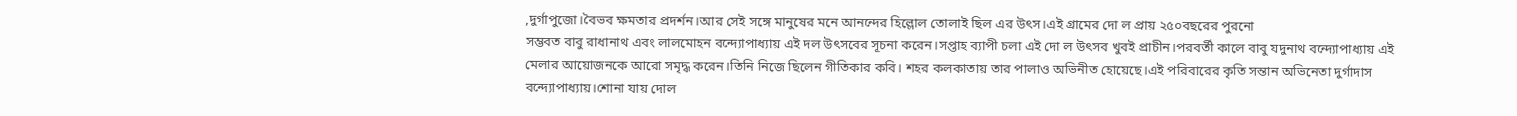,দুর্গাপুজো।বৈভব ক্ষমতার প্রদর্শন।আর সেই সঙ্গে মানুষের মনে আনন্দের হিল্লোল তোলাই ছিল এর উৎস।এই গ্রামের দো ল প্রায় ২৫০বছরের পুরনো
সম্ভবত বাবু রাধানাথ এবং লালমোহন বন্দ্যোপাধ্যায় এই দল উৎসবের সূচনা করেন।সপ্তাহ ব্যাপী চলা এই দো ল উৎসব খুবই প্রাচীন।পরবর্তী কালে বাবু যদুনাথ বন্দ্যোপাধ্যায় এই মেলার আয়োজনকে আরো সমৃদ্ধ করেন।তিনি নিজে ছিলেন গীতিকার কবি। শহর কলকাতায় তার পালাও অভিনীত হোয়েছে।এই পরিবারের কৃতি সন্তান অভিনেতা দুর্গাদাস বন্দ্যোপাধ্যায়।শোনা যায় দোল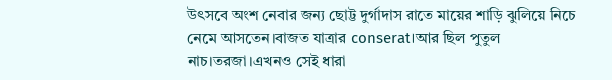উৎসবে অংশ নেবার জন্য ছোট্ট দুর্গাদাস রাতে মায়ের শাড়ি ঝুলিয়ে নিচে নেমে আসতেন।বাজত যাত্রার conserat।আর ছিল পুতুল নাচ।তরজা।এখনও সেই ধারা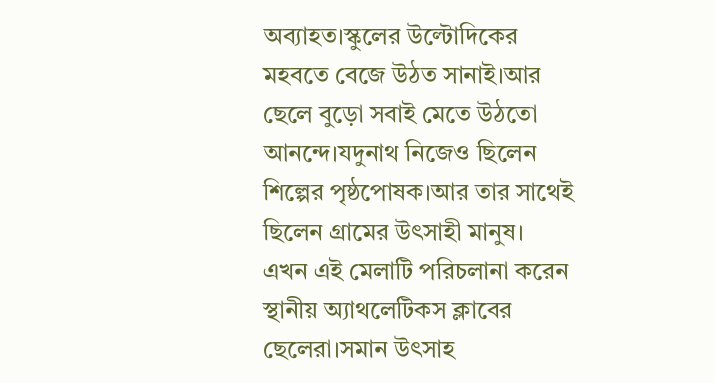অব্যাহত।স্কুলের উল্টোদিকের মহবতে বেজে উঠত সানাই।আর ছেলে বুড়ো সবাই মেতে উঠতো আনন্দে।যদুনাথ নিজেও ছিলেন শিল্পের পৃষ্ঠপোষক।আর তার সাথেই ছিলেন গ্রামের উৎসাহী মানুষ।
এখন এই মেলাটি পরিচলানা করেন স্থানীয় অ্যাথলেটিকস ক্লাবের ছেলেরা।সমান উৎসাহ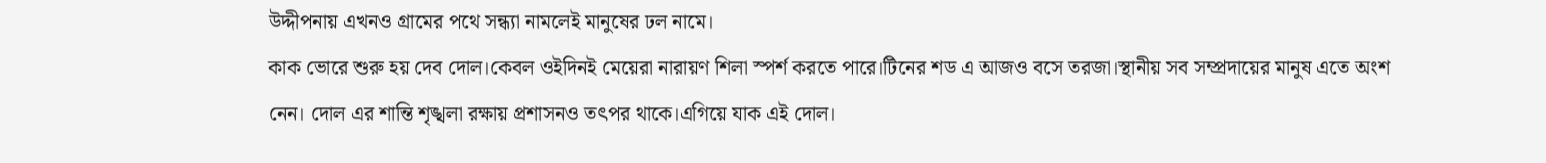উদ্দীপনায় এখনও গ্রামের পথে সন্ধ্যা নামলেই মানুষের ঢল নামে।
কাক ভোরে শুরু হয় দেব দোল।কেবল ওইদিনই মেয়েরা নারায়ণ শিলা স্পর্শ করতে পারে।টিনের শড এ আজও বসে তরজা।স্থানীয় সব সম্প্রদায়ের মানুষ এতে অংশ নেন। দোল এর শান্তি শৃঙ্খলা রক্ষায় প্রশাসনও তৎপর থাকে।এগিয়ে যাক এই দোল।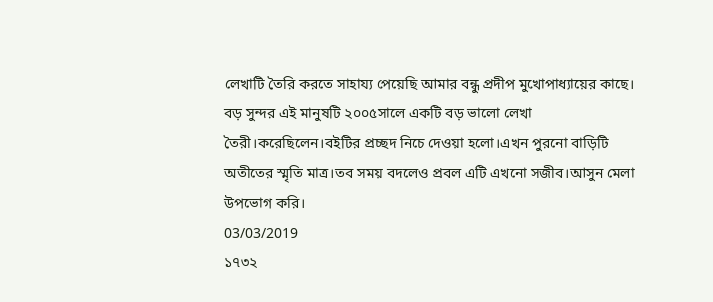লেখাটি তৈরি করতে সাহায্য পেয়েছি আমার বন্ধু প্রদীপ মুখোপাধ্যায়ের কাছে। বড় সুন্দর এই মানুষটি ২০০৫সালে একটি বড় ভালো লেখা তৈরী।করেছিলেন।বইটির প্রচ্ছদ নিচে দেওয়া হলো।এখন পুরনো বাড়িটি অতীতের স্মৃতি মাত্র।তব সময় বদলেও প্রবল এটি এখনো সজীব।আসুন মেলা উপভোগ করি।
03/03/2019
১৭৩২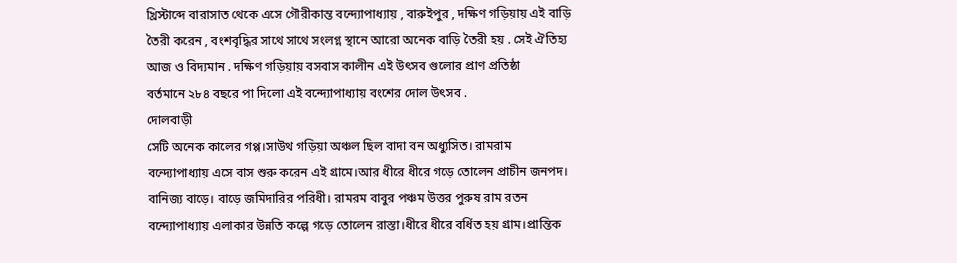খ্রিস্টাব্দে বারাসাত থেকে এসে গৌরীকান্ত বন্দ্যোপাধ্যায় , বারুইপুর , দক্ষিণ গড়িয়ায় এই বাড়ি তৈরী করেন , বংশবৃদ্ধির সাথে সাথে সংলগ্ন স্থানে আরো অনেক বাড়ি তৈরী হয় . সেই ঐতিহ্য আজ ও বিদ্যমান . দক্ষিণ গড়িয়ায় বসবাস কালীন এই উৎসব গুলোর প্রাণ প্রতিষ্ঠা
বর্তমানে ২৮৪ বছরে পা দিলো এই বন্দ্যোপাধ্যায় বংশের দোল উৎসব .
দোলবাড়ী
সেটি অনেক কালের গপ্প।সাউথ গড়িয়া অঞ্চল ছিল বাদা বন অধ্যুসিত। রামরাম বন্দ্যোপাধ্যায় এসে বাস শুরু করেন এই গ্রামে।আর ধীরে ধীরে গড়ে তোলেন প্রাচীন জনপদ। বানিজ্য বাড়ে। বাড়ে জমিদারির পরিধী। রামরম বাবুর পঞ্চম উত্তর পুরুষ রাম রতন বন্দ্যোপাধ্যায় এলাকার উন্নতি কল্পে গড়ে তোলেন রাস্তা।ধীরে ধীরে বর্ধিত হয় গ্রাম।প্রান্তিক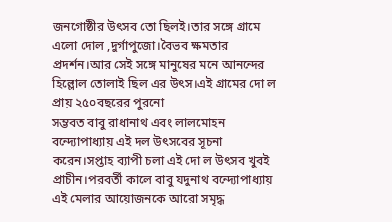জনগোষ্ঠীর উৎসব তো ছিলই।তার সঙ্গে গ্রামে এলো দোল ,দুর্গাপুজো।বৈভব ক্ষমতার প্রদর্শন।আর সেই সঙ্গে মানুষের মনে আনন্দের হিল্লোল তোলাই ছিল এর উৎস।এই গ্রামের দো ল প্রায় ২৫০বছরের পুরনো
সম্ভবত বাবু রাধানাথ এবং লালমোহন বন্দ্যোপাধ্যায় এই দল উৎসবের সূচনা করেন।সপ্তাহ ব্যাপী চলা এই দো ল উৎসব খুবই প্রাচীন।পরবর্তী কালে বাবু যদুনাথ বন্দ্যোপাধ্যায় এই মেলার আয়োজনকে আরো সমৃদ্ধ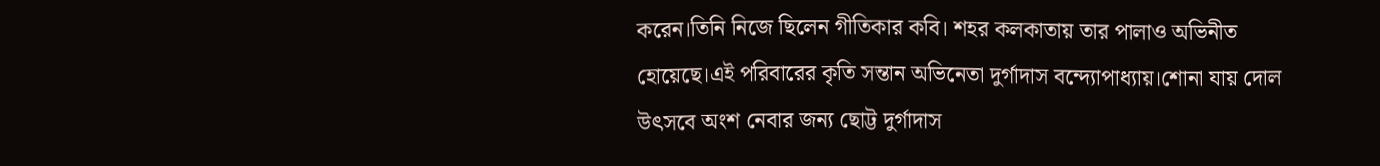করেন।তিনি নিজে ছিলেন গীতিকার কবি। শহর কলকাতায় তার পালাও অভিনীত হোয়েছে।এই পরিবারের কৃতি সন্তান অভিনেতা দুর্গাদাস বন্দ্যোপাধ্যায়।শোনা যায় দোল উৎসবে অংশ নেবার জন্য ছোট্ট দুর্গাদাস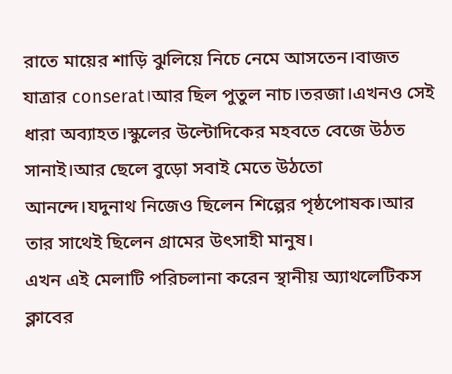রাতে মায়ের শাড়ি ঝুলিয়ে নিচে নেমে আসতেন।বাজত যাত্রার conserat।আর ছিল পুতুল নাচ।তরজা।এখনও সেই ধারা অব্যাহত।স্কুলের উল্টোদিকের মহবতে বেজে উঠত সানাই।আর ছেলে বুড়ো সবাই মেতে উঠতো আনন্দে।যদুনাথ নিজেও ছিলেন শিল্পের পৃষ্ঠপোষক।আর তার সাথেই ছিলেন গ্রামের উৎসাহী মানুষ।
এখন এই মেলাটি পরিচলানা করেন স্থানীয় অ্যাথলেটিকস ক্লাবের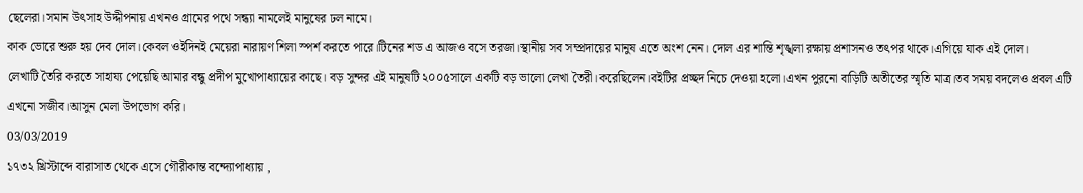ছেলেরা।সমান উৎসাহ উদ্দীপনায় এখনও গ্রামের পথে সন্ধ্যা নামলেই মানুষের ঢল নামে।
কাক ভোরে শুরু হয় দেব দোল।কেবল ওইদিনই মেয়েরা নারায়ণ শিলা স্পর্শ করতে পারে।টিনের শড এ আজও বসে তরজা।স্থানীয় সব সম্প্রদায়ের মানুষ এতে অংশ নেন। দোল এর শান্তি শৃঙ্খলা রক্ষায় প্রশাসনও তৎপর থাকে।এগিয়ে যাক এই দোল।
লেখাটি তৈরি করতে সাহায্য পেয়েছি আমার বন্ধু প্রদীপ মুখোপাধ্যায়ের কাছে। বড় সুন্দর এই মানুষটি ২০০৫সালে একটি বড় ভালো লেখা তৈরী।করেছিলেন।বইটির প্রচ্ছদ নিচে দেওয়া হলো।এখন পুরনো বাড়িটি অতীতের স্মৃতি মাত্র।তব সময় বদলেও প্রবল এটি এখনো সজীব।আসুন মেলা উপভোগ করি।
03/03/2019
১৭৩২ খ্রিস্টাব্দে বারাসাত থেকে এসে গৌরীকান্ত বন্দ্যোপাধ্যায় ,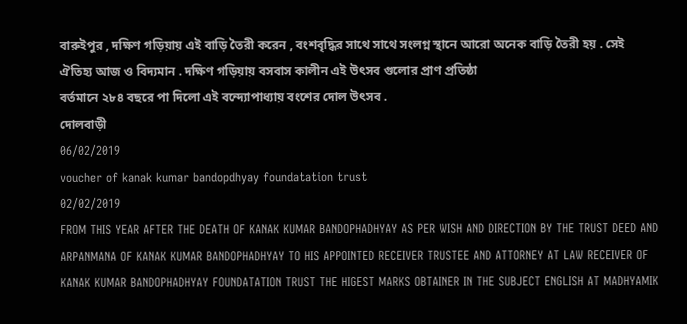বারুইপুর , দক্ষিণ গড়িয়ায় এই বাড়ি তৈরী করেন , বংশবৃদ্ধির সাথে সাথে সংলগ্ন স্থানে আরো অনেক বাড়ি তৈরী হয় . সেই ঐতিহ্য আজ ও বিদ্যমান . দক্ষিণ গড়িয়ায় বসবাস কালীন এই উৎসব গুলোর প্রাণ প্রতিষ্ঠা
বর্তমানে ২৮৪ বছরে পা দিলো এই বন্দ্যোপাধ্যায় বংশের দোল উৎসব .
দোলবাড়ী
06/02/2019
voucher of kanak kumar bandopdhyay foundatation trust
02/02/2019
FROM THIS YEAR AFTER THE DEATH OF KANAK KUMAR BANDOPHADHYAY AS PER WISH AND DIRECTION BY THE TRUST DEED AND ARPANMANA OF KANAK KUMAR BANDOPHADHYAY TO HIS APPOINTED RECEIVER TRUSTEE AND ATTORNEY AT LAW RECEIVER OF KANAK KUMAR BANDOPHADHYAY FOUNDATATION TRUST THE HIGEST MARKS OBTAINER IN THE SUBJECT ENGLISH AT MADHYAMIK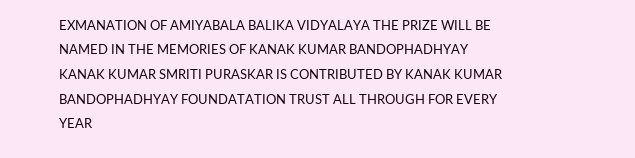EXMANATION OF AMIYABALA BALIKA VIDYALAYA THE PRIZE WILL BE NAMED IN THE MEMORIES OF KANAK KUMAR BANDOPHADHYAY KANAK KUMAR SMRITI PURASKAR IS CONTRIBUTED BY KANAK KUMAR BANDOPHADHYAY FOUNDATATION TRUST ALL THROUGH FOR EVERY YEAR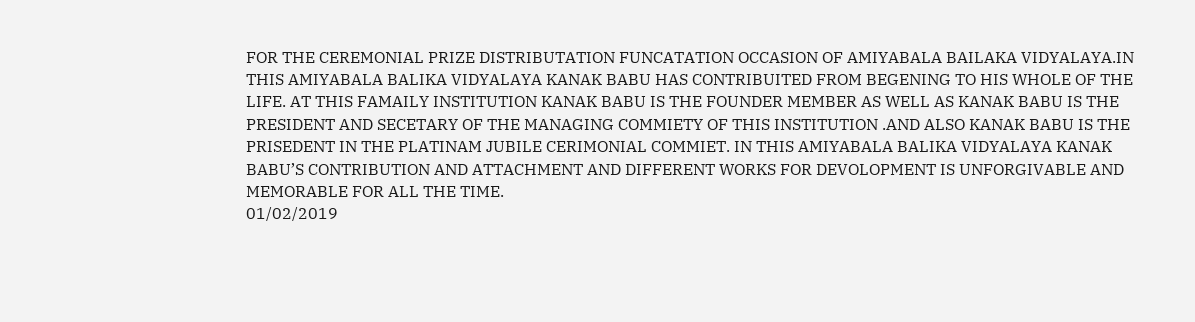FOR THE CEREMONIAL PRIZE DISTRIBUTATION FUNCATATION OCCASION OF AMIYABALA BAILAKA VIDYALAYA.IN THIS AMIYABALA BALIKA VIDYALAYA KANAK BABU HAS CONTRIBUITED FROM BEGENING TO HIS WHOLE OF THE LIFE. AT THIS FAMAILY INSTITUTION KANAK BABU IS THE FOUNDER MEMBER AS WELL AS KANAK BABU IS THE PRESIDENT AND SECETARY OF THE MANAGING COMMIETY OF THIS INSTITUTION .AND ALSO KANAK BABU IS THE PRISEDENT IN THE PLATINAM JUBILE CERIMONIAL COMMIET. IN THIS AMIYABALA BALIKA VIDYALAYA KANAK BABU’S CONTRIBUTION AND ATTACHMENT AND DIFFERENT WORKS FOR DEVOLOPMENT IS UNFORGIVABLE AND MEMORABLE FOR ALL THE TIME.
01/02/2019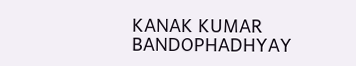KANAK KUMAR BANDOPHADHYAY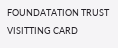FOUNDATATION TRUST VISITTING CARD